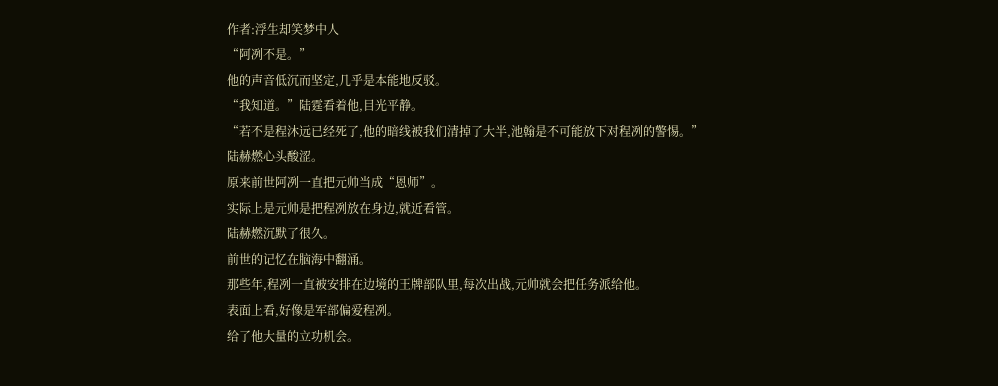作者:浮生却笑梦中人
“阿冽不是。”
他的声音低沉而坚定,几乎是本能地反驳。
“我知道。”陆霆看着他,目光平静。
“若不是程沐远已经死了,他的暗线被我们清掉了大半,池翰是不可能放下对程冽的警惕。”
陆赫燃心头酸涩。
原来前世阿冽一直把元帅当成“恩师”。
实际上是元帅是把程冽放在身边,就近看管。
陆赫燃沉默了很久。
前世的记忆在脑海中翻涌。
那些年,程冽一直被安排在边境的王牌部队里,每次出战,元帅就会把任务派给他。
表面上看,好像是军部偏爱程冽。
给了他大量的立功机会。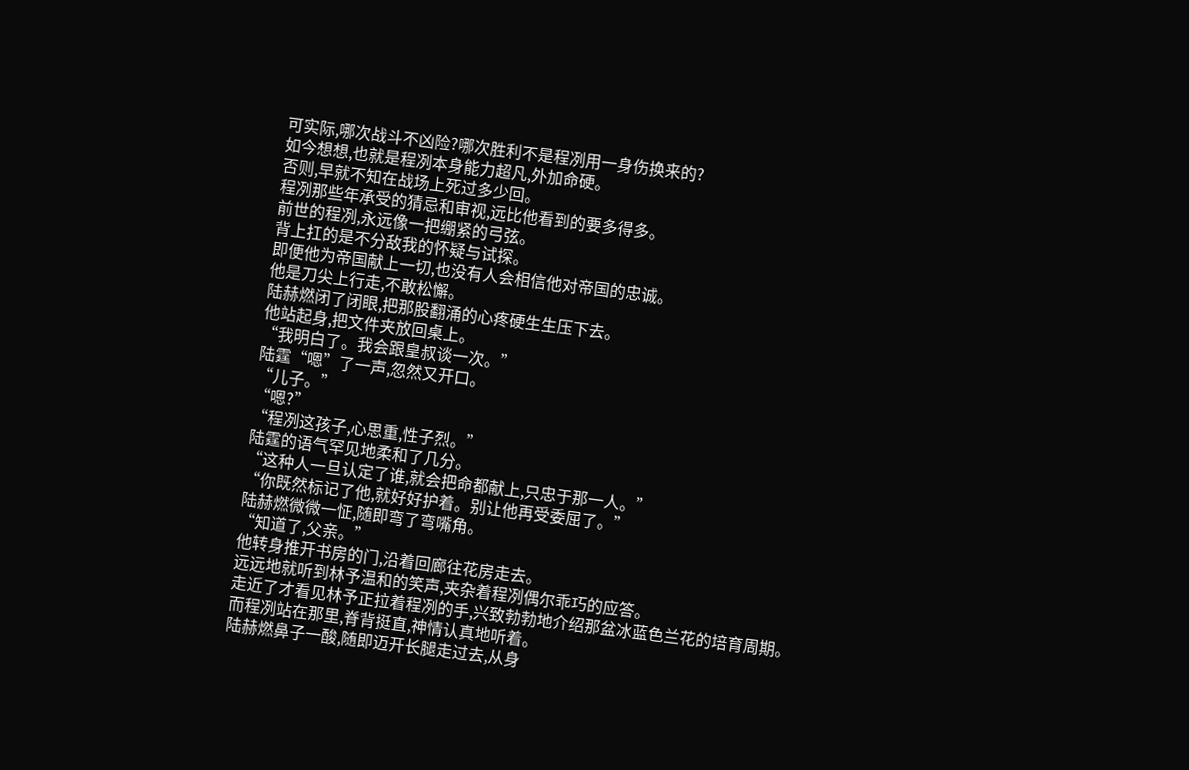可实际,哪次战斗不凶险?哪次胜利不是程冽用一身伤换来的?
如今想想,也就是程冽本身能力超凡,外加命硬。
否则,早就不知在战场上死过多少回。
程冽那些年承受的猜忌和审视,远比他看到的要多得多。
前世的程冽,永远像一把绷紧的弓弦。
背上扛的是不分敌我的怀疑与试探。
即便他为帝国献上一切,也没有人会相信他对帝国的忠诚。
他是刀尖上行走,不敢松懈。
陆赫燃闭了闭眼,把那股翻涌的心疼硬生生压下去。
他站起身,把文件夹放回桌上。
“我明白了。我会跟皇叔谈一次。”
陆霆“嗯”了一声,忽然又开口。
“儿子。”
“嗯?”
“程冽这孩子,心思重,性子烈。”
陆霆的语气罕见地柔和了几分。
“这种人一旦认定了谁,就会把命都献上,只忠于那一人。”
“你既然标记了他,就好好护着。别让他再受委屈了。”
陆赫燃微微一怔,随即弯了弯嘴角。
“知道了,父亲。”
他转身推开书房的门,沿着回廊往花房走去。
远远地就听到林予温和的笑声,夹杂着程冽偶尔乖巧的应答。
走近了才看见林予正拉着程冽的手,兴致勃勃地介绍那盆冰蓝色兰花的培育周期。
而程冽站在那里,脊背挺直,神情认真地听着。
陆赫燃鼻子一酸,随即迈开长腿走过去,从身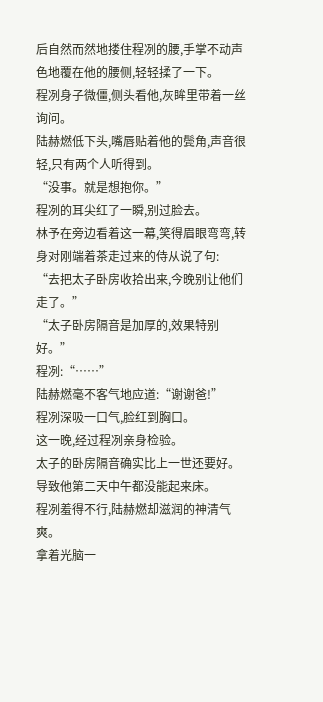后自然而然地搂住程冽的腰,手掌不动声色地覆在他的腰侧,轻轻揉了一下。
程冽身子微僵,侧头看他,灰眸里带着一丝询问。
陆赫燃低下头,嘴唇贴着他的鬓角,声音很轻,只有两个人听得到。
“没事。就是想抱你。”
程冽的耳尖红了一瞬,别过脸去。
林予在旁边看着这一幕,笑得眉眼弯弯,转身对刚端着茶走过来的侍从说了句:
“去把太子卧房收拾出来,今晚别让他们走了。”
“太子卧房隔音是加厚的,效果特别好。”
程冽:“……”
陆赫燃毫不客气地应道:“谢谢爸!”
程冽深吸一口气,脸红到胸口。
这一晚,经过程冽亲身检验。
太子的卧房隔音确实比上一世还要好。
导致他第二天中午都没能起来床。
程冽羞得不行,陆赫燃却滋润的神清气爽。
拿着光脑一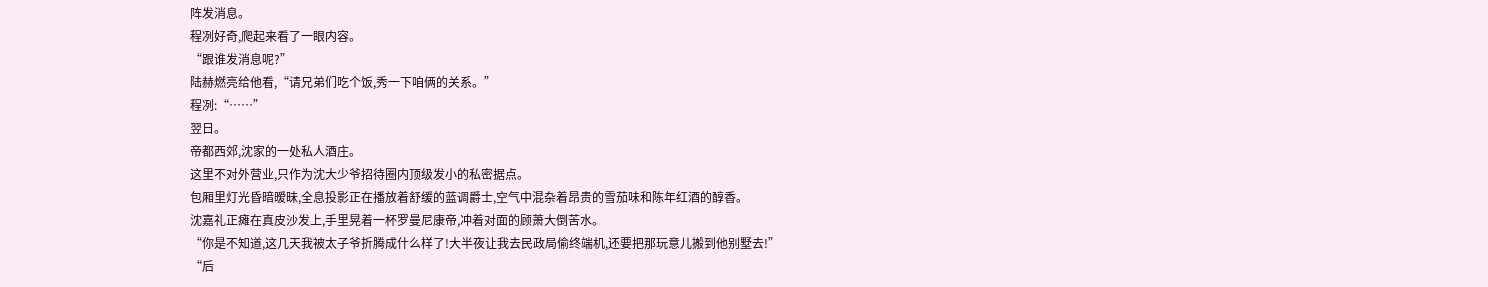阵发消息。
程冽好奇,爬起来看了一眼内容。
“跟谁发消息呢?”
陆赫燃亮给他看,“请兄弟们吃个饭,秀一下咱俩的关系。”
程冽:“……”
翌日。
帝都西郊,沈家的一处私人酒庄。
这里不对外营业,只作为沈大少爷招待圈内顶级发小的私密据点。
包厢里灯光昏暗暧昧,全息投影正在播放着舒缓的蓝调爵士,空气中混杂着昂贵的雪茄味和陈年红酒的醇香。
沈嘉礼正瘫在真皮沙发上,手里晃着一杯罗曼尼康帝,冲着对面的顾萧大倒苦水。
“你是不知道,这几天我被太子爷折腾成什么样了!大半夜让我去民政局偷终端机,还要把那玩意儿搬到他别墅去!”
“后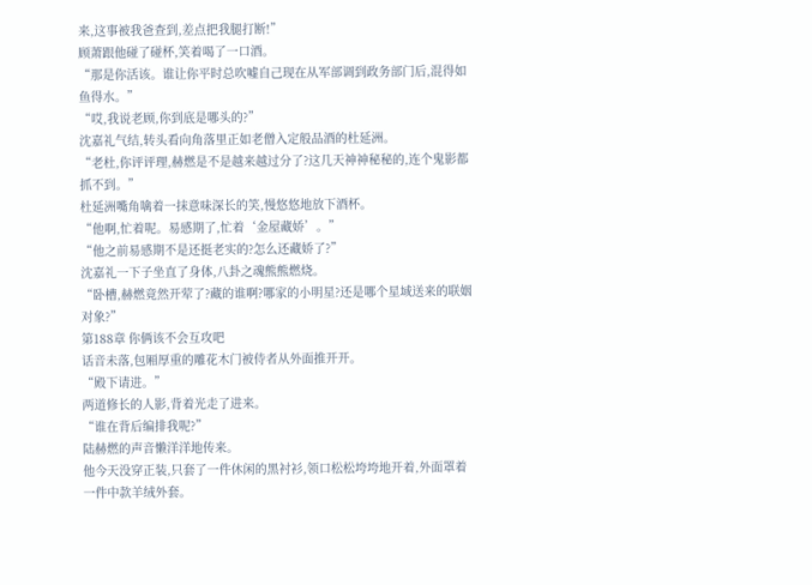来,这事被我爸查到,差点把我腿打断!”
顾萧跟他碰了碰杯,笑着喝了一口酒。
“那是你活该。谁让你平时总吹嘘自己现在从军部调到政务部门后,混得如鱼得水。”
“哎,我说老顾,你到底是哪头的?”
沈嘉礼气结,转头看向角落里正如老僧入定般品酒的杜延洲。
“老杜,你评评理,赫燃是不是越来越过分了?这几天神神秘秘的,连个鬼影都抓不到。”
杜延洲嘴角噙着一抹意味深长的笑,慢悠悠地放下酒杯。
“他啊,忙着呢。易感期了,忙着‘金屋藏娇’。”
“他之前易感期不是还挺老实的?怎么还藏娇了?”
沈嘉礼一下子坐直了身体,八卦之魂熊熊燃烧。
“卧槽,赫燃竟然开荤了?藏的谁啊?哪家的小明星?还是哪个星域送来的联姻对象?”
第188章 你俩该不会互攻吧
话音未落,包厢厚重的雕花木门被侍者从外面推开开。
“殿下请进。”
两道修长的人影,背着光走了进来。
“谁在背后编排我呢?”
陆赫燃的声音懒洋洋地传来。
他今天没穿正装,只套了一件休闲的黑衬衫,领口松松垮垮地开着,外面罩着一件中款羊绒外套。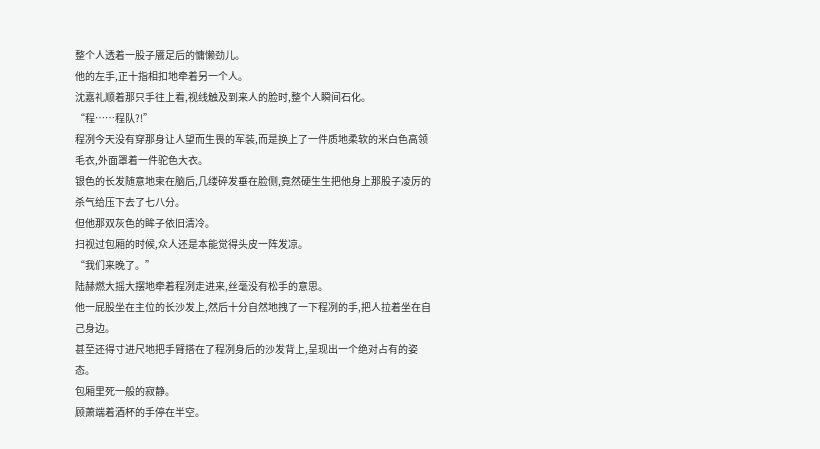整个人透着一股子餍足后的慵懒劲儿。
他的左手,正十指相扣地牵着另一个人。
沈嘉礼顺着那只手往上看,视线触及到来人的脸时,整个人瞬间石化。
“程……程队?!”
程冽今天没有穿那身让人望而生畏的军装,而是换上了一件质地柔软的米白色高领毛衣,外面罩着一件驼色大衣。
银色的长发随意地束在脑后,几缕碎发垂在脸侧,竟然硬生生把他身上那股子凌厉的杀气给压下去了七八分。
但他那双灰色的眸子依旧清冷。
扫视过包厢的时候,众人还是本能觉得头皮一阵发凉。
“我们来晚了。”
陆赫燃大摇大摆地牵着程冽走进来,丝毫没有松手的意思。
他一屁股坐在主位的长沙发上,然后十分自然地拽了一下程冽的手,把人拉着坐在自己身边。
甚至还得寸进尺地把手臂搭在了程冽身后的沙发背上,呈现出一个绝对占有的姿态。
包厢里死一般的寂静。
顾萧端着酒杯的手停在半空。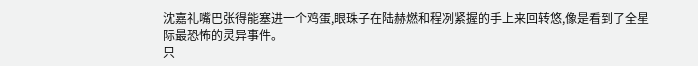沈嘉礼嘴巴张得能塞进一个鸡蛋,眼珠子在陆赫燃和程冽紧握的手上来回转悠,像是看到了全星际最恐怖的灵异事件。
只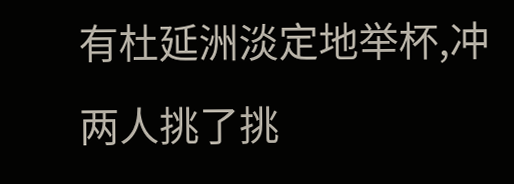有杜延洲淡定地举杯,冲两人挑了挑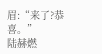眉:“来了?恭喜。”
陆赫燃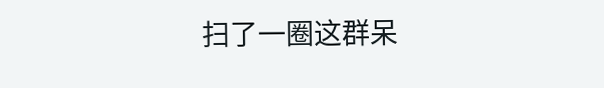扫了一圈这群呆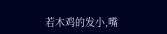若木鸡的发小,嘴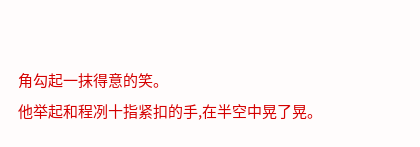角勾起一抹得意的笑。
他举起和程冽十指紧扣的手,在半空中晃了晃。